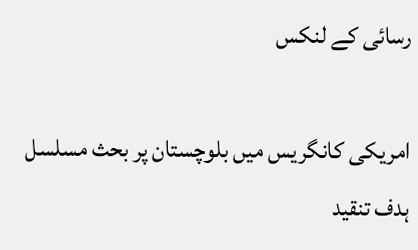رسائی کے لنکس

امریکی کانگریس میں بلوچستان پر بحث مسلسل ہدف تنقید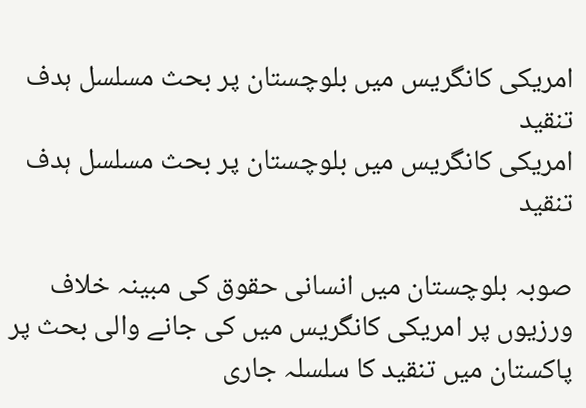امریکی کانگریس میں بلوچستان پر بحث مسلسل ہدف تنقید
امریکی کانگریس میں بلوچستان پر بحث مسلسل ہدف تنقید

صوبہ بلوچستان میں انسانی حقوق کی مبینہ خلاف ورزیوں پر امریکی کانگریس میں کی جانے والی بحث پر پاکستان میں تنقید کا سلسلہ جاری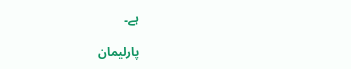ہے۔

پارلیمان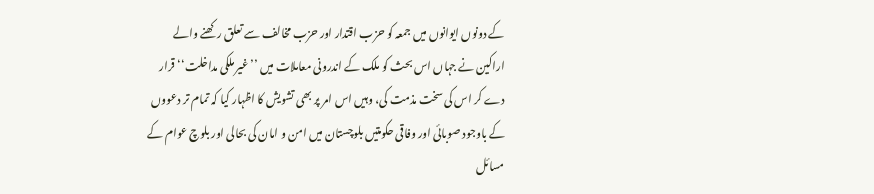کے دونوں ایوانوں میں جمعہ کو حزب اقتدار اور حزب مخالف سے تعلق رکھنے والے اراکین نے جہاں اس بحث کو ملک کے اندرونی معاملات میں ’’غیر ملکی مداخلت‘‘ قرار دے کر اس کی سخت مذمت کی، وہیں اس امر پر بھی تشویش کا اظہار کیا کہ تمام تر دعووں کے باوجود صوبائی اور وفاقی حکومتیں بلوچستان میں امن و امان کی بحالی اور بلوچ عوام کے مسائل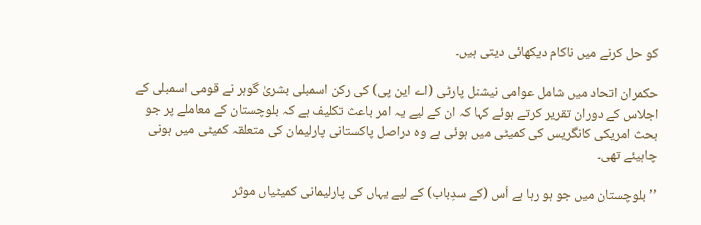کو حل کرنے میں ناکام دیکھائی دیتی ہیں۔

حکمران اتحاد میں شامل عوامی نیشنل پارٹی (اے این پی) کی رکن اسمبلی بشریٰ گوہر نے قومی اسمبلی کے اجلاس کے دوران تقریر کرتے ہوئے کہا کہ ان کے لیے یہ امر باعث تکلیف ہے کہ بلوچستان کے معاملے پر جو بحث امریکی کانگریس کی کمیٹی میں ہوئی ہے وہ دراصل پاکستانی پارلیمان کی متعلقہ کمیٹی میں ہونی چاہیئے تھی۔

’’بلوچستان میں جو ہو رہا ہے اُس (کے سدِباب) کے لیے یہاں کی پارلیمانی کمیٹیاں موثر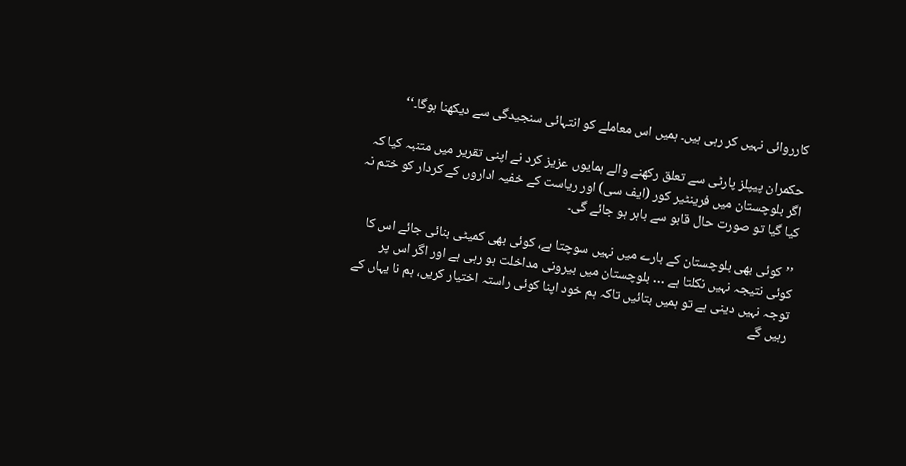کارروائی نہیں کر رہی ہیں۔ ہمیں اس معاملے کو انتہائی سنجیدگی سے دیکھنا ہوگا۔‘‘

حکمران پیپلز پارٹی سے تعلق رکھنے والے ہمایوں عزیز کرد نے اپنی تقریر میں متنبہ کیا کہ اگر بلوچستان میں فرینٹیر کور (ایف سی) اور ریاست کے خفیہ اداروں کے کردار کو ختم نہ کیا گیا تو صورت حال قابو سے باہر ہو جائے گی۔

’’کوئی بھی بلوچستان کے بارے میں نہیں سوچتا ہے، کوئی بھی کمیٹی بنائی جائے اس کا کوئی نتیجہ نہیں نکلتا ہے … بلوچستان میں بیرونی مداخلت ہو رہی ہے اور اگر اس پر توجہ نہیں دینی ہے تو ہمیں بتائیں تاکہ ہم خود اپنا کوئی راستہ اختیار کریں، ہم نا یہاں کے رہیں گے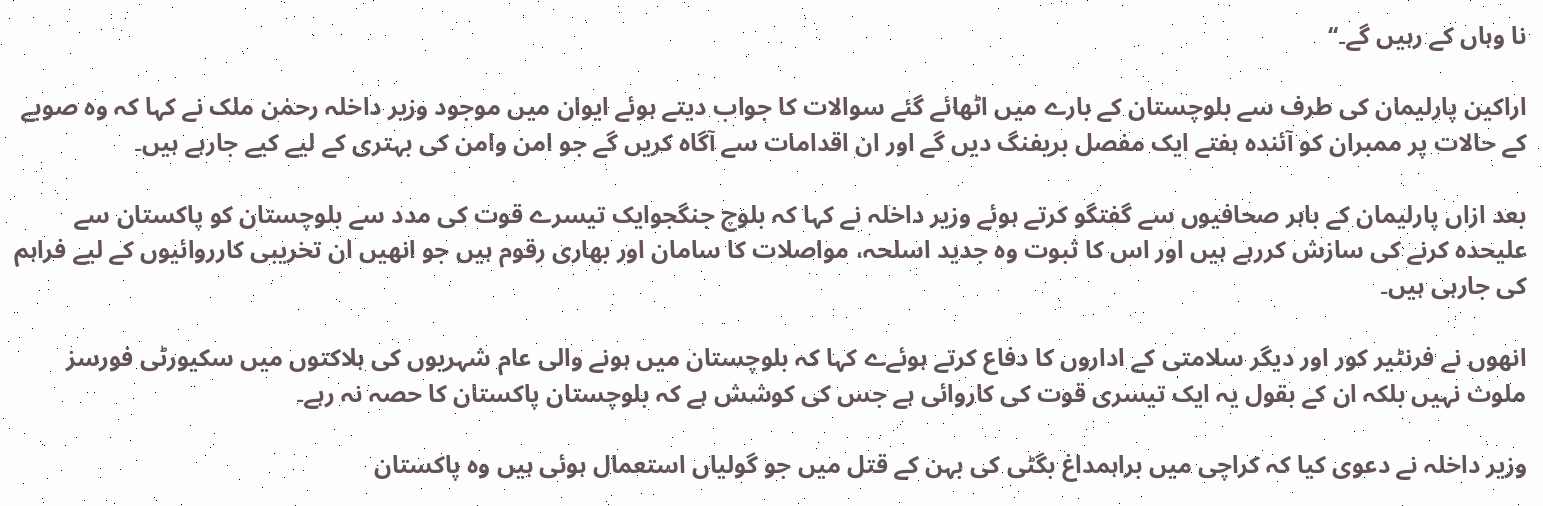نا وہاں کے رہیں گے۔‘‘

اراکین پارلیمان کی طرف سے بلوچستان کے بارے میں اٹھائے گئے سوالات کا جواب دیتے ہوئے ایوان میں موجود وزیر داخلہ رحمٰن ملک نے کہا کہ وہ صوبے کے حالات پر ممبران کو آئندہ ہفتے ایک مفصل بریفنگ دیں گے اور ان اقدامات سے آگاہ کریں گے جو امن وامن کی بہتری کے لیے کیے جارہے ہیں۔

بعد ازاں پارلیمان کے باہر صحافیوں سے گفتگو کرتے ہوئے وزیر داخلہ نے کہا کہ بلوچ جنگجوایک تیسرے قوت کی مدد سے بلوچستان کو پاکستان سے علیحدہ کرنے کی سازش کررہے ہیں اور اس کا ثبوت وہ جدید اسلحہ، مواصلات کا سامان اور بھاری رقوم ہیں جو انھیں ان تخریبی کارروائیوں کے لیے فراہم کی جارہی ہیں۔

انھوں نے فرنٹیر کور اور دیگر سلامتی کے اداروں کا دفاع کرتے ہوئےے کہا کہ بلوچستان میں ہونے والی عام شہریوں کی ہلاکتوں میں سکیورٹی فورسز ملوث نہیں بلکہ ان کے بقول یہ ایک تیسری قوت کی کاروائی ہے جس کی کوشش ہے کہ بلوچستان پاکستان کا حصہ نہ رہے۔

وزیر داخلہ نے دعوی کیا کہ کراچی میں براہمداغ بگٹی کی بہن کے قتل میں جو گولیاں استعمال ہوئی ہیں وہ پاکستان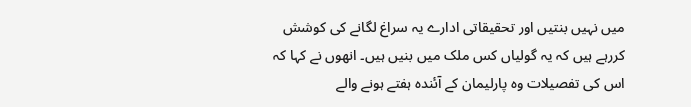میں نہیں بنتیں اور تحقیقاتی ادارے یہ سراغ لگانے کی کوشش کررہے ہیں کہ یہ گولیاں کس ملک میں بنیں ہیں۔ انھوں نے کہا کہ اس کی تفصیلات وہ پارلیمان کے آئندہ ہفتے ہونے والے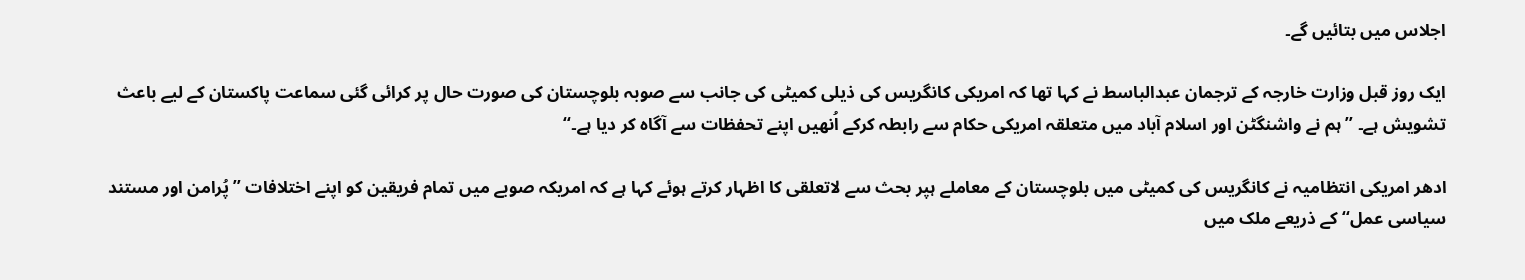اجلاس میں بتائیں گے۔

ایک روز قبل وزارت خارجہ کے ترجمان عبدالباسط نے کہا تھا کہ امریکی کانگریس کی ذیلی کمیٹی کی جانب سے صوبہ بلوچستان کی صورت حال پر کرائی گئی سماعت پاکستان کے لیے باعث تشویش ہے۔ ’’ہم نے واشنگٹن اور اسلام آباد میں متعلقہ امریکی حکام سے رابطہ کرکے اُنھیں اپنے تحفظات سے آگاہ کر دیا ہے۔‘‘

ادھر امریکی انتظامیہ نے کانگریس کی کمیٹی میں بلوچستان کے معاملے ہپر بحث سے لاتعلقی کا اظہار کرتے ہوئے کہا ہے کہ امریکہ صوبے میں تمام فریقین کو اپنے اختلافات ’’پُرامن اور مستند سیاسی عمل‘‘ کے ذریعے ملک میں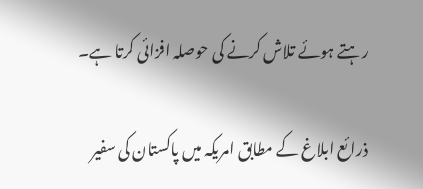رہتے ہوئے تلاش کرنے کی حوصلہ افزائی کرتا ہے۔

ذرائع ابلاغ کے مطابق امریکہ میں پاکستان کی سفیر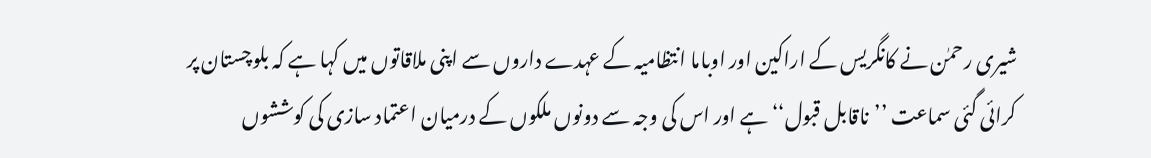شیری رحمٰن نے کانگریس کے اراکین اور اوباما انتظامیہ کے عہدے داروں سے اپنی ملاقاتوں میں کہا ہے کہ بلوچستان پر کرائی گئی سماعت ’’ناقابل قبول‘‘ ہے اور اس کی وجہ سے دونوں ملکوں کے درمیان اعتماد سازی کی کوششوں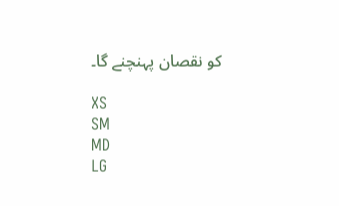کو نقصان پہنچنے گا۔

XS
SM
MD
LG